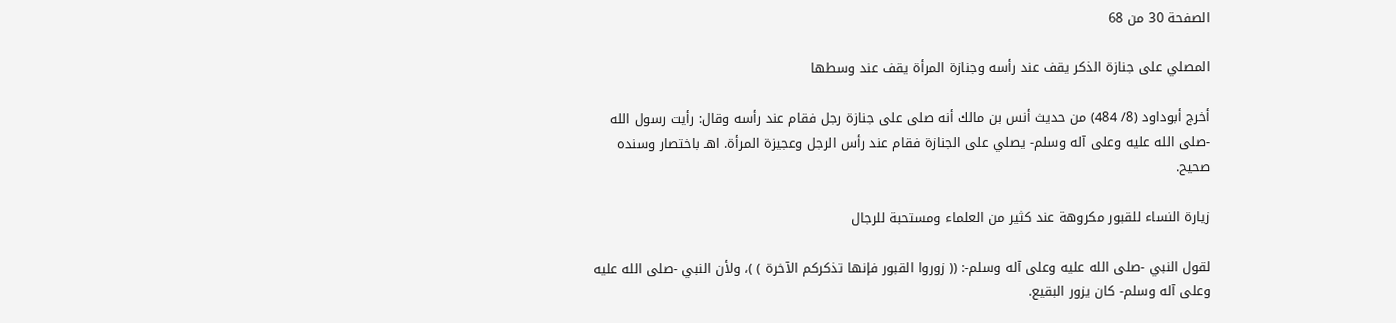الصفحة 30 من 68

المصلي على جنازة الذكر يقف عند رأسه وجنازة المرأة يقف عند وسطها

أخرج أبوداود (8/ 484) من حديث أنس بن مالك أنه صلى على جنازة رجل فقام عند رأسه وقال: رأيت رسول الله -صلى الله عليه وعلى آله وسلم- يصلي على الجنازة فقام عند رأس الرجل وعجيزة المرأة. اهـ باختصار وسنده صحيح.

زيارة النساء للقبور مكروهة عند كثير من العلماء ومستحبة للرجال

لقول النبي -صلى الله عليه وعلى آله وسلم-: (( زوروا القبور فإنها تذكركم الآخرة ) )، ولأن النبي -صلى الله عليه وعلى آله وسلم- كان يزور البقيع.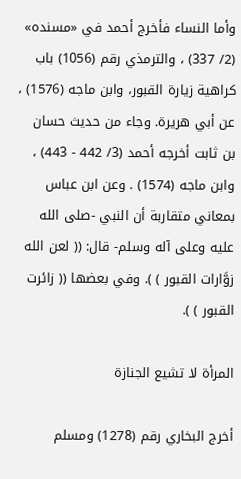وأما النساء فأخرج أحمد في «مسنده» (2/ 337) ، والترمذي رقم (1056) باب كراهية زيارة القبور، وابن ماجه (1576) ، عن أبي هريرة. وجاء من حديث حسان بن ثابت أخرجه أحمد (3/ 442 - 443) ، وابن ماجه (1574) . وعن ابن عباس بمعاني متقاربة أن النبي -صلى الله عليه وعلى آله وسلم- قال: (( لعن الله زوَّارات القبور ) ). وفي بعضها (( زائرت القبور ) ).

المرأة لا تشيع الجنازة

أخرج البخاري رقم (1278) ومسلم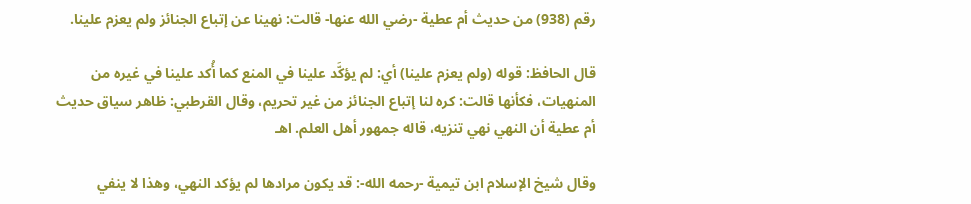رقم (938) من حديث أم عطية -رضي الله عنها- قالت: نهينا عن إتباع الجنائز ولم يعزم علينا.

قال الحافظ: قوله (ولم يعزم علينا) أي: لم يؤكَّد علينا في المنع كما أُكد علينا في غيره من المنهيات، فكأنها قالت: كره لنا إتباع الجنائز من غير تحريم، وقال القرطبي: ظاهر سياق حديث أم عطية أن النهي نهي تنزيه، قاله جمهور أهل العلم. اهـ

وقال شيخ الإسلام ابن تيمية -رحمه الله-: قد يكون مرادها لم يؤكد النهي، وهذا لا ينفي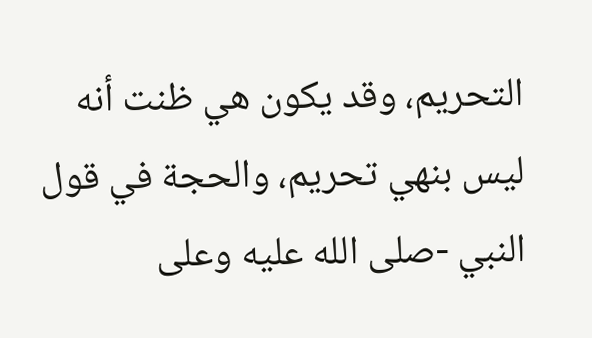التحريم، وقد يكون هي ظنت أنه ليس بنهي تحريم، والحجة في قول النبي -صلى الله عليه وعلى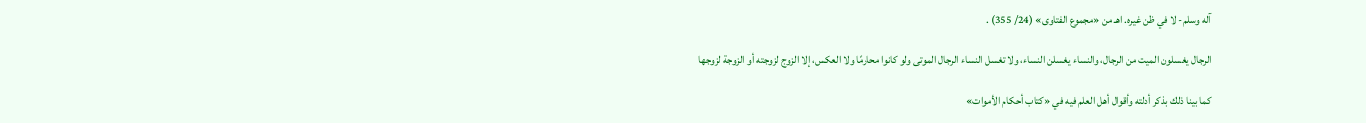آله وسلم- لا في ظن غيره. اهـ من «مجموع الفتاوى» (24/ 355) .

الرجال يغسلون الميت من الرجال، والنساء يغسلن النساء، ولا تغسل النساء الرجال الموتى ولو كانوا محارمًا ولا العكس، إلا الزوج لزوجته أو الزوجة لزوجها

كما بينا ذلك بذكر أدلته وأقوال أهل العلم فيه في «كتاب أحكام الأموات»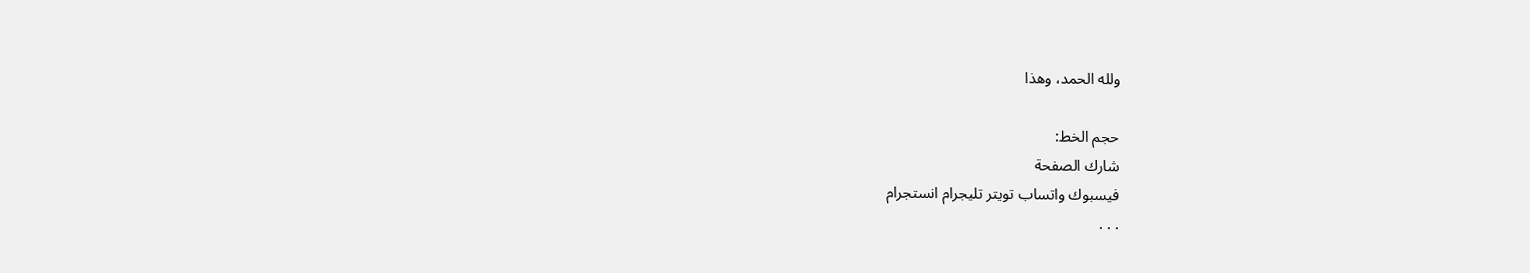ولله الحمد، وهذا

حجم الخط:
شارك الصفحة
فيسبوك واتساب تويتر تليجرام انستجرام
. . .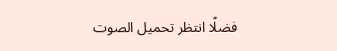فضلًا انتظر تحميل الصوت